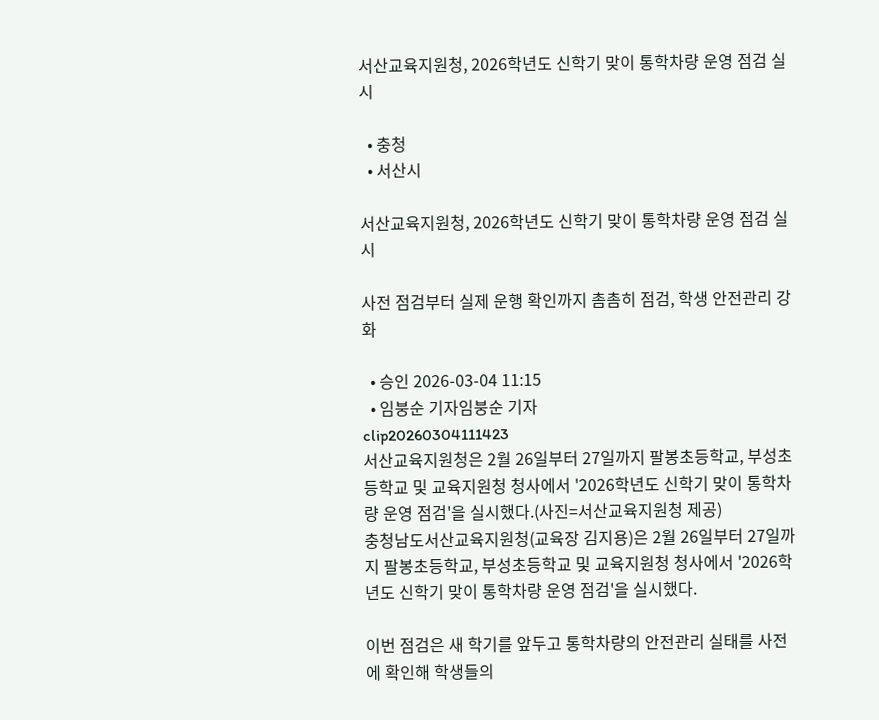서산교육지원청, 2026학년도 신학기 맞이 통학차량 운영 점검 실시

  • 충청
  • 서산시

서산교육지원청, 2026학년도 신학기 맞이 통학차량 운영 점검 실시

사전 점검부터 실제 운행 확인까지 촘촘히 점검, 학생 안전관리 강화

  • 승인 2026-03-04 11:15
  • 임붕순 기자임붕순 기자
clip20260304111423
서산교육지원청은 2월 26일부터 27일까지 팔봉초등학교, 부성초등학교 및 교육지원청 청사에서 '2026학년도 신학기 맞이 통학차량 운영 점검'을 실시했다.(사진=서산교육지원청 제공)
충청남도서산교육지원청(교육장 김지용)은 2월 26일부터 27일까지 팔봉초등학교, 부성초등학교 및 교육지원청 청사에서 '2026학년도 신학기 맞이 통학차량 운영 점검'을 실시했다.

이번 점검은 새 학기를 앞두고 통학차량의 안전관리 실태를 사전에 확인해 학생들의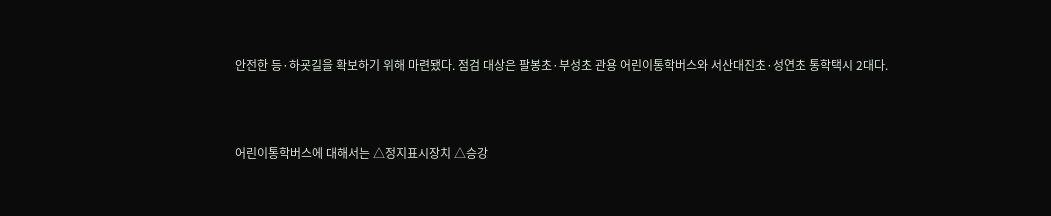안전한 등·하굣길을 확보하기 위해 마련됐다. 점검 대상은 팔봉초·부성초 관용 어린이통학버스와 서산대진초·성연초 통학택시 2대다.



어린이통학버스에 대해서는 △정지표시장치 △승강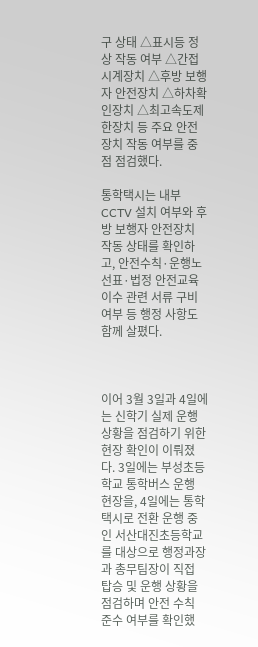구 상태 △표시등 정상 작동 여부 △간접시계장치 △후방 보행자 안전장치 △하차확인장치 △최고속도제한장치 등 주요 안전장치 작동 여부를 중점 점검했다.

통학택시는 내부 CCTV 설치 여부와 후방 보행자 안전장치 작동 상태를 확인하고, 안전수칙·운행노선표·법정 안전교육 이수 관련 서류 구비 여부 등 행정 사항도 함께 살폈다.



이어 3월 3일과 4일에는 신학기 실제 운행 상황을 점검하기 위한 현장 확인이 이뤄졌다. 3일에는 부성초등학교 통학버스 운행 현장을, 4일에는 통학택시로 전환 운행 중인 서산대진초등학교를 대상으로 행정과장과 총무팀장이 직접 탑승 및 운행 상황을 점검하며 안전 수칙 준수 여부를 확인했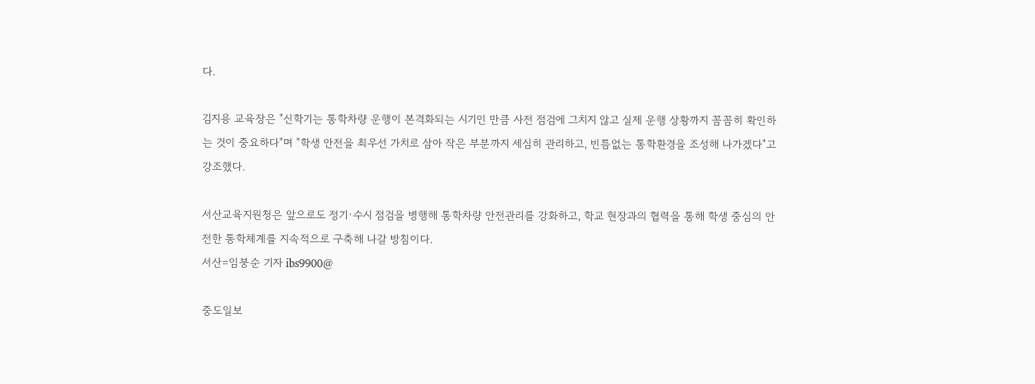다.

김지용 교육장은 "신학기는 통학차량 운행이 본격화되는 시기인 만큼 사전 점검에 그치지 않고 실제 운행 상황까지 꼼꼼히 확인하는 것이 중요하다"며 "학생 안전을 최우선 가치로 삼아 작은 부분까지 세심히 관리하고, 빈틈없는 통학환경을 조성해 나가겠다"고 강조했다.

서산교육지원청은 앞으로도 정기·수시 점검을 병행해 통학차량 안전관리를 강화하고, 학교 현장과의 협력을 통해 학생 중심의 안전한 통학체계를 지속적으로 구축해 나갈 방침이다.
서산=임붕순 기자 ibs9900@

중도일보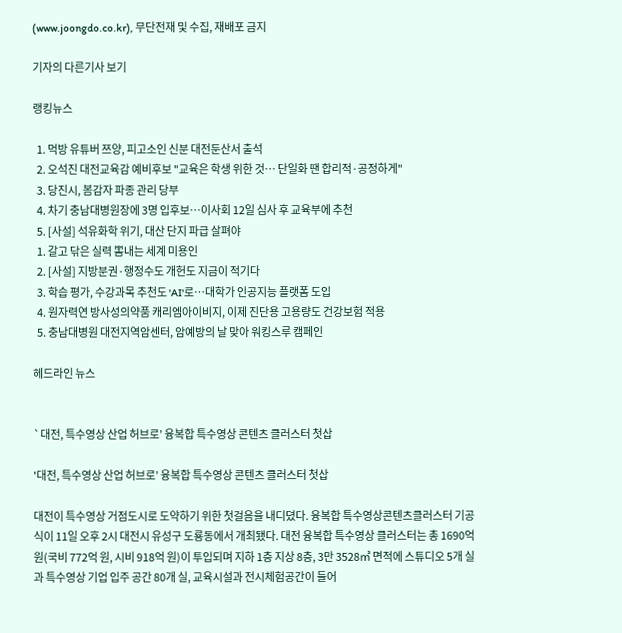(www.joongdo.co.kr), 무단전재 및 수집, 재배포 금지

기자의 다른기사 보기

랭킹뉴스

  1. 먹방 유튜버 쯔양, 피고소인 신분 대전둔산서 출석
  2. 오석진 대전교육감 예비후보 "교육은 학생 위한 것… 단일화 땐 합리적·공정하게"
  3. 당진시, 봄감자 파종 관리 당부
  4. 차기 충남대병원장에 3명 입후보…이사회 12일 심사 후 교육부에 추천
  5. [사설] 석유화학 위기, 대산 단지 파급 살펴야
  1. 갈고 닦은 실력 뽐내는 세계 미용인
  2. [사설] 지방분권·행정수도 개헌도 지금이 적기다
  3. 학습 평가, 수강과목 추천도 'AI'로…대학가 인공지능 플랫폼 도입
  4. 원자력연 방사성의약품 캐리엠아이비지, 이제 진단용 고용량도 건강보험 적용
  5. 충남대병원 대전지역암센터, 암예방의 날 맞아 워킹스루 캠페인

헤드라인 뉴스


`대전, 특수영상 산업 허브로’ 융복합 특수영상 콘텐츠 클러스터 첫삽

'대전, 특수영상 산업 허브로’ 융복합 특수영상 콘텐츠 클러스터 첫삽

대전이 특수영상 거점도시로 도약하기 위한 첫걸음을 내디뎠다. 융복합 특수영상콘텐츠클러스터 기공식이 11일 오후 2시 대전시 유성구 도룡동에서 개최됐다. 대전 융복합 특수영상 클러스터는 총 1690억 원(국비 772억 원, 시비 918억 원)이 투입되며 지하 1층 지상 8층, 3만 3528㎡ 면적에 스튜디오 5개 실과 특수영상 기업 입주 공간 80개 실, 교육시설과 전시체험공간이 들어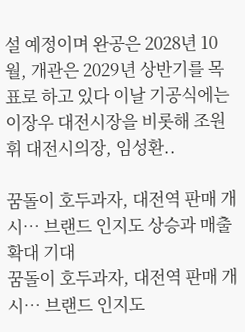설 예정이며 완공은 2028년 10월, 개관은 2029년 상반기를 목표로 하고 있다 이날 기공식에는 이장우 대전시장을 비롯해 조원휘 대전시의장, 임성환..

꿈돌이 호두과자, 대전역 판매 개시… 브랜드 인지도 상승과 매출 확대 기대
꿈돌이 호두과자, 대전역 판매 개시… 브랜드 인지도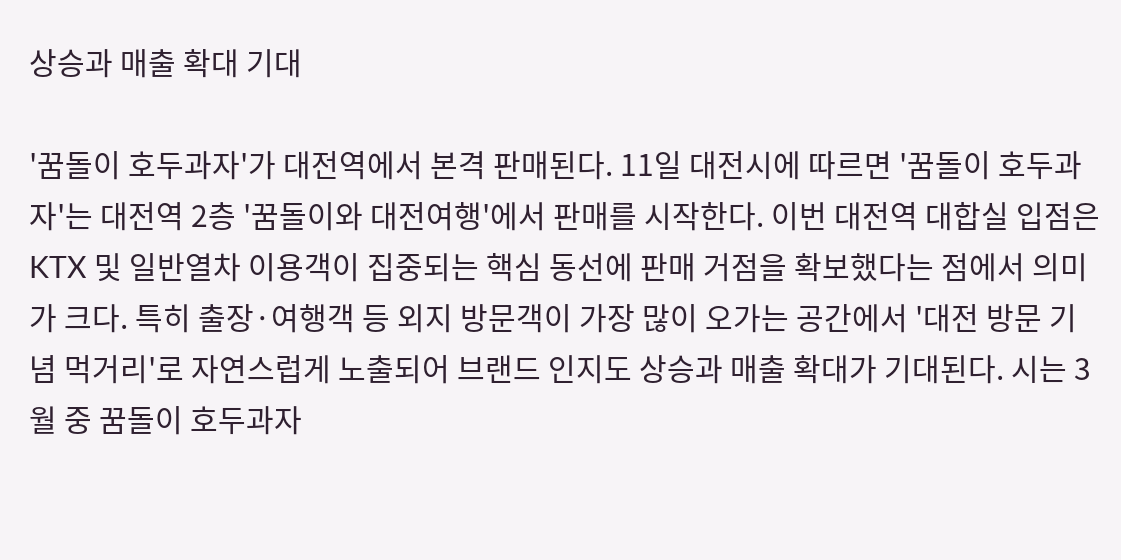상승과 매출 확대 기대

'꿈돌이 호두과자'가 대전역에서 본격 판매된다. 11일 대전시에 따르면 '꿈돌이 호두과자'는 대전역 2층 '꿈돌이와 대전여행'에서 판매를 시작한다. 이번 대전역 대합실 입점은 KTX 및 일반열차 이용객이 집중되는 핵심 동선에 판매 거점을 확보했다는 점에서 의미가 크다. 특히 출장·여행객 등 외지 방문객이 가장 많이 오가는 공간에서 '대전 방문 기념 먹거리'로 자연스럽게 노출되어 브랜드 인지도 상승과 매출 확대가 기대된다. 시는 3월 중 꿈돌이 호두과자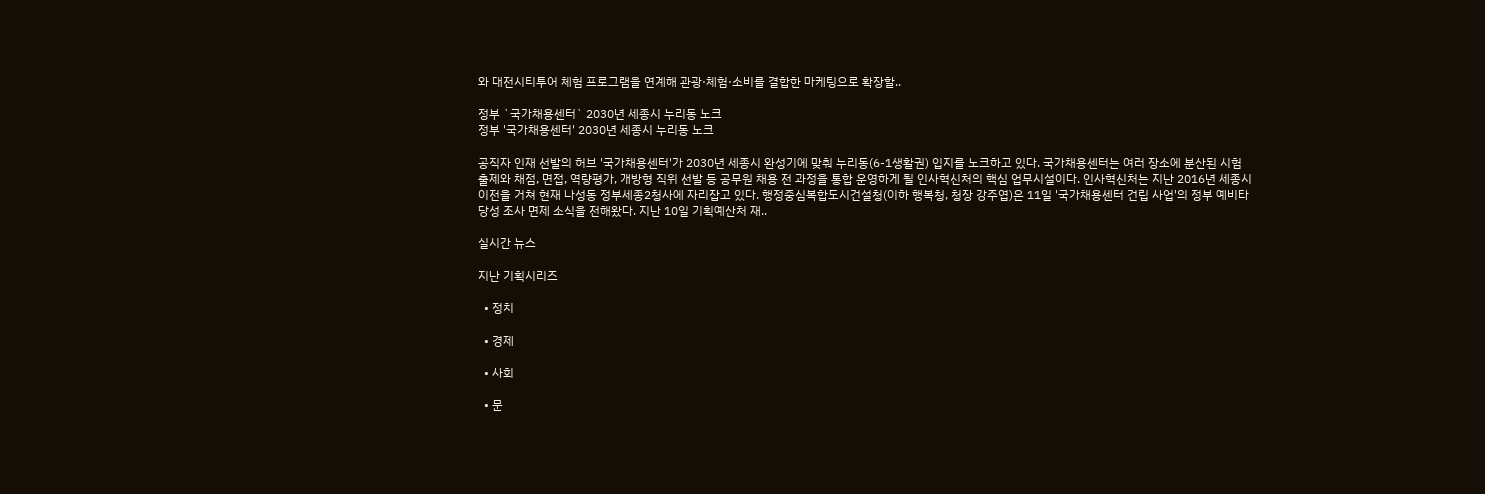와 대전시티투어 체험 프로그램을 연계해 관광·체험·소비를 결합한 마케팅으로 확장할..

정부 `국가채용센터` 2030년 세종시 누리동 노크
정부 '국가채용센터' 2030년 세종시 누리동 노크

공직자 인재 선발의 허브 '국가채용센터'가 2030년 세종시 완성기에 맞춰 누리동(6-1생활권) 입지를 노크하고 있다. 국가채용센터는 여러 장소에 분산된 시험 출제와 채점, 면접, 역량평가, 개방형 직위 선발 등 공무원 채용 전 과정을 통합 운영하게 될 인사혁신처의 핵심 업무시설이다. 인사혁신처는 지난 2016년 세종시 이전을 거쳐 현재 나성동 정부세종2청사에 자리잡고 있다. 행정중심복합도시건설청(이하 행복청, 청장 강주엽)은 11일 '국가채용센터 건립 사업'의 정부 예비타당성 조사 면제 소식을 전해왔다. 지난 10일 기획예산처 재..

실시간 뉴스

지난 기획시리즈

  • 정치

  • 경제

  • 사회

  • 문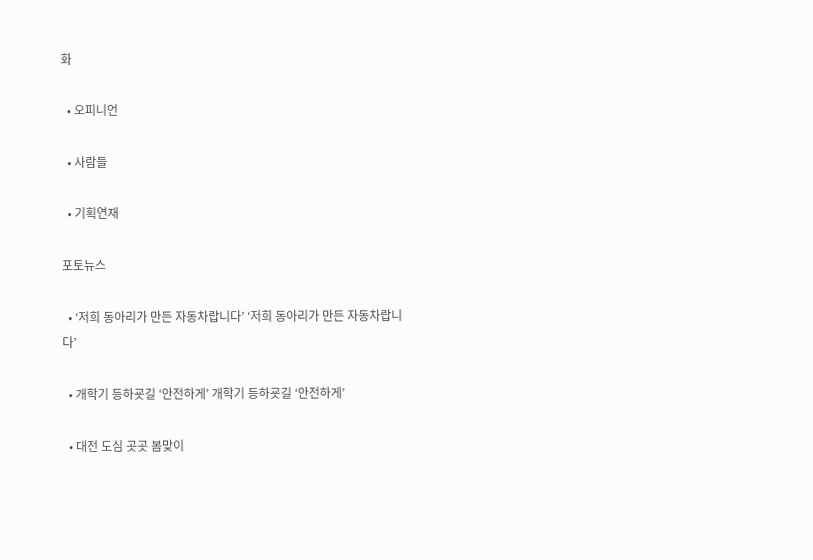화

  • 오피니언

  • 사람들

  • 기획연재

포토뉴스

  • ‘저희 동아리가 만든 자동차랍니다’ ‘저희 동아리가 만든 자동차랍니다’

  • 개학기 등하굣길 ‘안전하게’ 개학기 등하굣길 ‘안전하게’

  • 대전 도심 곳곳 봄맞이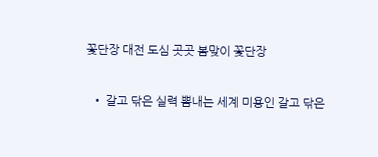꽃단장 대전 도심 곳곳 봄맞이 꽃단장

  • 갈고 닦은 실력 뽐내는 세계 미용인 갈고 닦은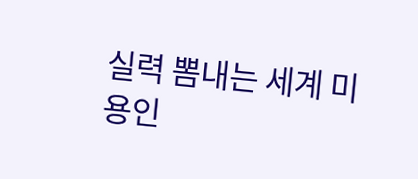실력 뽐내는 세계 미용인